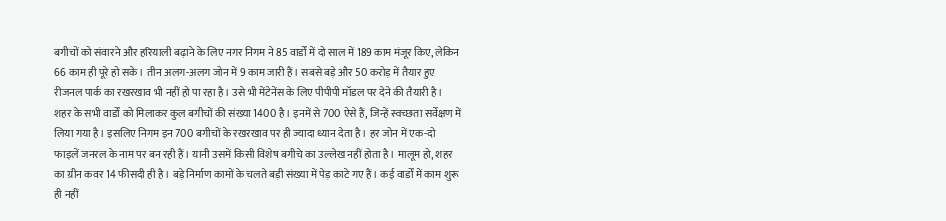बगीचों को संवारने और हरियाली बढ़ाने के लिए नगर निगम ने 85 वार्डों में दो साल में 189 काम मंजूर किए, लेकिन 66 काम ही पूरे हो सके। तीन अलग-अलग जोन में 9 काम जारी हैं। सबसे बड़े और 50 करोड़ में तैयार हुए रीजनल पार्क का रखरखाव भी नहीं हो पा रहा है। उसे भी मेंटेनेंस के लिए पीपीपी मॉडल पर देने की तैयारी है। शहर के सभी वार्डों को मिलाकर कुल बगीचों की संख्या 1400 है। इनमें से 700 ऐसे हैं, जिन्हें स्वच्छता सर्वेक्षण में लिया गया है। इसलिए निगम इन 700 बगीचों के रखरखाव पर ही ज्यादा ध्यान देता है। हर जोन में एक-दो फाइलें जनरल के नाम पर बन रही हैं। यानी उसमें किसी विशेष बगीचे का उल्लेख नहीं होता है। मालूम हो, शहर का ग्रीन कवर 14 फीसदी ही है। बड़े निर्माण कामों के चलते बड़ी संख्या में पेड़ काटे गए हैं। कई वार्डों में काम शुरू ही नहीं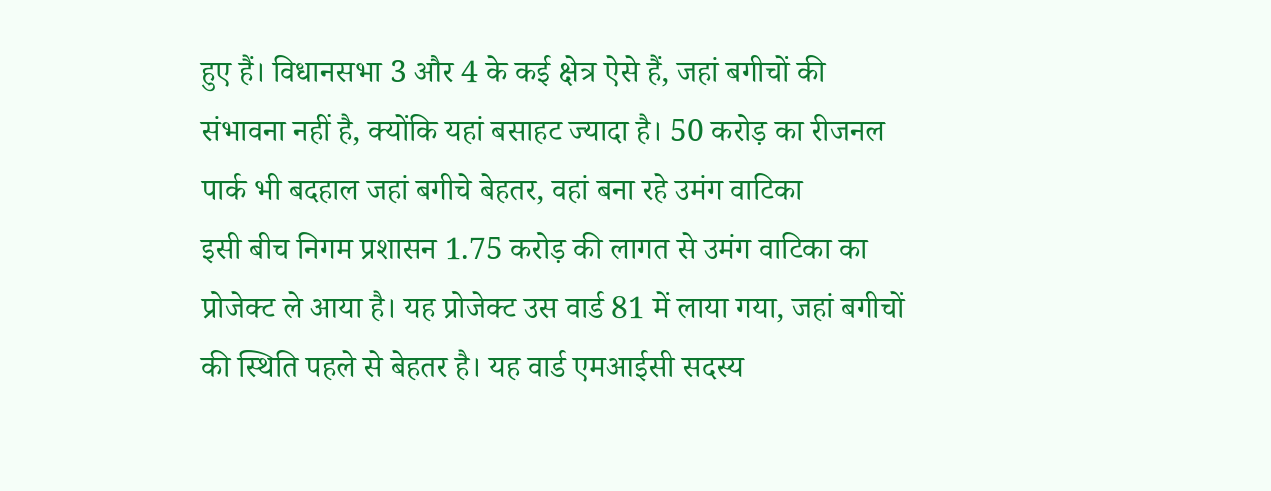हुए हैं। विधानसभा 3 और 4 के कई क्षेत्र ऐसे हैं, जहां बगीचों की संभावना नहीं है, क्योंकि यहां बसाहट ज्यादा है। 50 करोड़ का रीजनल पार्क भी बदहाल जहां बगीचे बेहतर, वहां बना रहे उमंग वाटिका
इसी बीच निगम प्रशासन 1.75 करोड़ की लागत से उमंग वाटिका का प्रोजेक्ट ले आया है। यह प्रोजेक्ट उस वार्ड 81 में लाया गया, जहां बगीचों की स्थिति पहले से बेहतर है। यह वार्ड एमआईसी सदस्य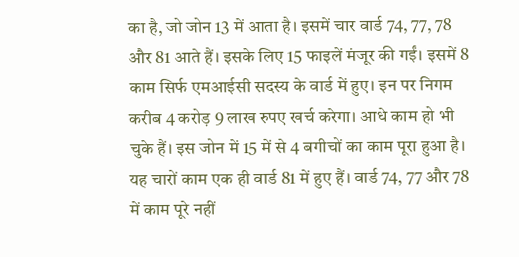का है, जो जोन 13 में आता है। इसमें चार वार्ड 74, 77, 78 और 81 आते हैं। इसके लिए 15 फाइलें मंजूर की गईं। इसमें 8 काम सिर्फ एमआईसी सदस्य के वार्ड में हुए। इन पर निगम करीब 4 करोड़ 9 लाख रुपए खर्च करेगा। आधे काम हो भी चुके हैं। इस जोन में 15 में से 4 बगीचों का काम पूरा हुआ है। यह चारों काम एक ही वार्ड 81 में हुए हैं। वार्ड 74, 77 और 78 में काम पूरे नहीं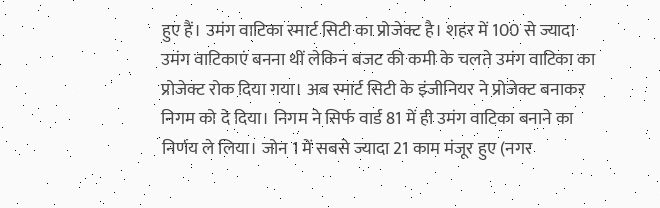हुए हैं। उमंग वाटिका स्मार्ट सिटी का प्रोजेक्ट है। शहर में 100 से ज्यादा उमंग वाटिकाएं बनना थीं लेकिन बजट की कमी के चलते उमंग वाटिका का प्रोजेक्ट रोक दिया गया। अब स्मार्ट सिटी के इंजीनियर ने प्रोजेक्ट बनाकर निगम को दे दिया। निगम ने सिर्फ वार्ड 81 में ही उमंग वाटिका बनाने का निर्णय ले लिया। जोन 1 में सबसे ज्यादा 21 काम मंजूर हुए (नगर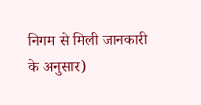निगम से मिली जानकारी के अनुसार)